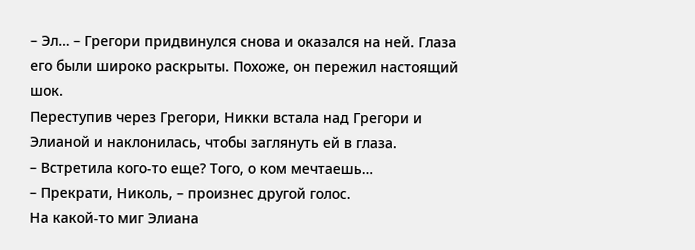– Эл… – Грегори придвинулся снова и оказался на ней. Глаза его были широко раскрыты. Похоже, он пережил настоящий шок.
Переступив через Грегори, Никки встала над Грегори и Элианой и наклонилась, чтобы заглянуть ей в глаза.
– Встретила кого-то еще? Того, о ком мечтаешь…
– Прекрати, Николь, – произнес другой голос.
На какой-то миг Элиана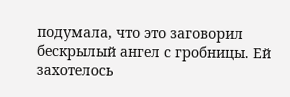подумала, что это заговорил бескрылый ангел с гробницы. Ей захотелось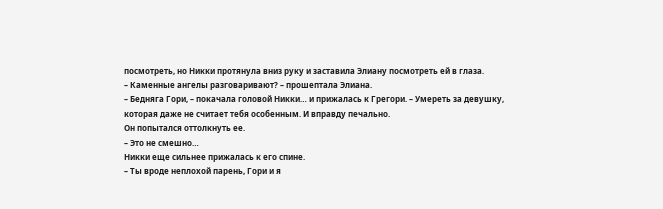посмотреть, но Никки протянула вниз руку и заставила Элиану посмотреть ей в глаза.
– Каменные ангелы разговаривают? – прошептала Элиана.
– Бедняга Гори, – покачала головой Никки… и прижалась к Грегори. – Умереть за девушку, которая даже не считает тебя особенным. И вправду печально.
Он попытался оттолкнуть ее.
– Это не смешно…
Никки еще сильнее прижалась к его спине.
– Ты вроде неплохой парень, Гори и я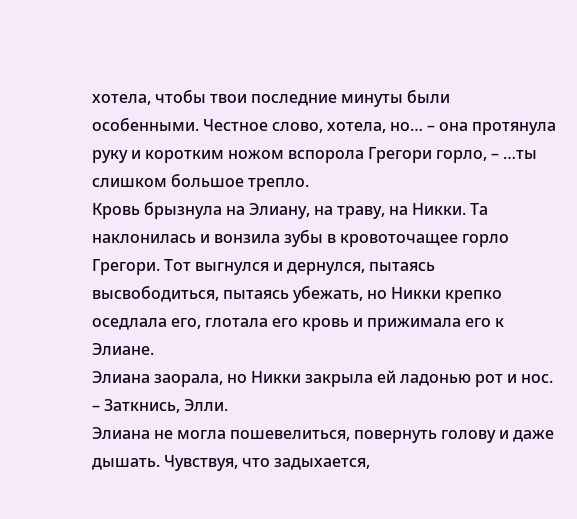хотела, чтобы твои последние минуты были особенными. Честное слово, хотела, но… – она протянула руку и коротким ножом вспорола Грегори горло, – …ты слишком большое трепло.
Кровь брызнула на Элиану, на траву, на Никки. Та наклонилась и вонзила зубы в кровоточащее горло Грегори. Тот выгнулся и дернулся, пытаясь высвободиться, пытаясь убежать, но Никки крепко оседлала его, глотала его кровь и прижимала его к Элиане.
Элиана заорала, но Никки закрыла ей ладонью рот и нос.
– Заткнись, Элли.
Элиана не могла пошевелиться, повернуть голову и даже дышать. Чувствуя, что задыхается,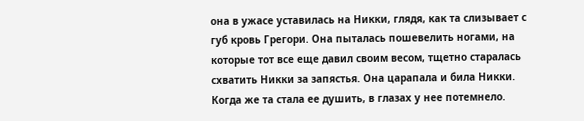она в ужасе уставилась на Никки, глядя, как та слизывает с губ кровь Грегори. Она пыталась пошевелить ногами, на которые тот все еще давил своим весом, тщетно старалась схватить Никки за запястья. Она царапала и била Никки. Когда же та стала ее душить, в глазах у нее потемнело.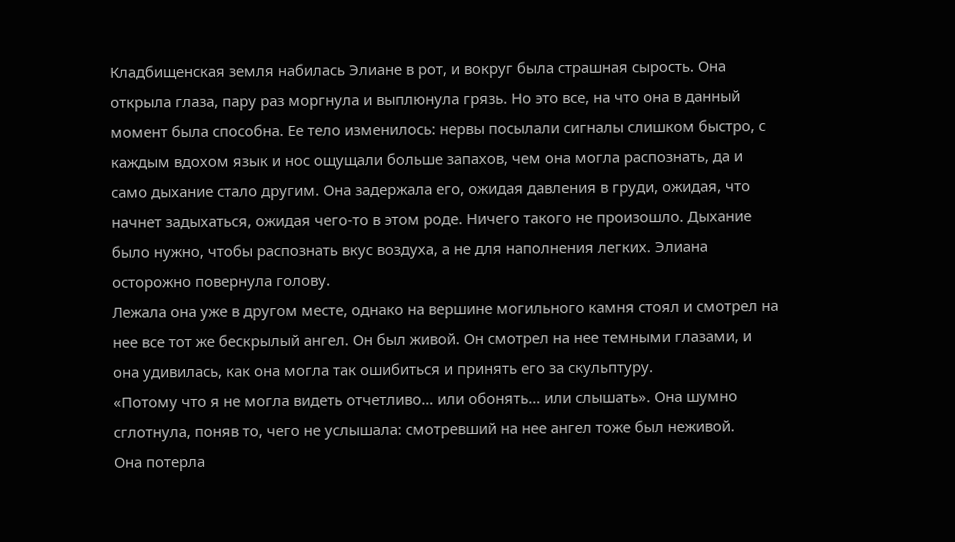Кладбищенская земля набилась Элиане в рот, и вокруг была страшная сырость. Она открыла глаза, пару раз моргнула и выплюнула грязь. Но это все, на что она в данный момент была способна. Ее тело изменилось: нервы посылали сигналы слишком быстро, с каждым вдохом язык и нос ощущали больше запахов, чем она могла распознать, да и само дыхание стало другим. Она задержала его, ожидая давления в груди, ожидая, что начнет задыхаться, ожидая чего-то в этом роде. Ничего такого не произошло. Дыхание было нужно, чтобы распознать вкус воздуха, а не для наполнения легких. Элиана осторожно повернула голову.
Лежала она уже в другом месте, однако на вершине могильного камня стоял и смотрел на нее все тот же бескрылый ангел. Он был живой. Он смотрел на нее темными глазами, и она удивилась, как она могла так ошибиться и принять его за скульптуру.
«Потому что я не могла видеть отчетливо… или обонять… или слышать». Она шумно сглотнула, поняв то, чего не услышала: смотревший на нее ангел тоже был неживой.
Она потерла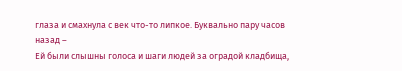глаза и смахнула с век что-то липкое. Буквально пару часов назад –
Ей были слышны голоса и шаги людей за оградой кладбища,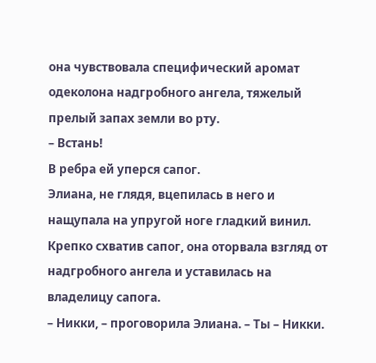она чувствовала специфический аромат одеколона надгробного ангела, тяжелый прелый запах земли во рту.
– Встань!
В ребра ей уперся сапог.
Элиана, не глядя, вцепилась в него и нащупала на упругой ноге гладкий винил. Крепко схватив сапог, она оторвала взгляд от надгробного ангела и уставилась на владелицу сапога.
– Никки, – проговорила Элиана. – Ты – Никки.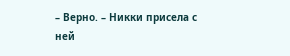– Верно. – Никки присела с ней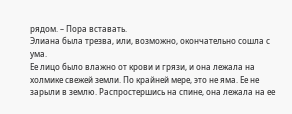рядом. – Пора вставать.
Элиана была трезва, или, возможно, окончательно сошла с ума.
Ее лицо было влажно от крови и грязи, и она лежала на холмике свежей земли. По крайней мере, это не яма. Ее не зарыли в землю. Распростершись на спине, она лежала на ее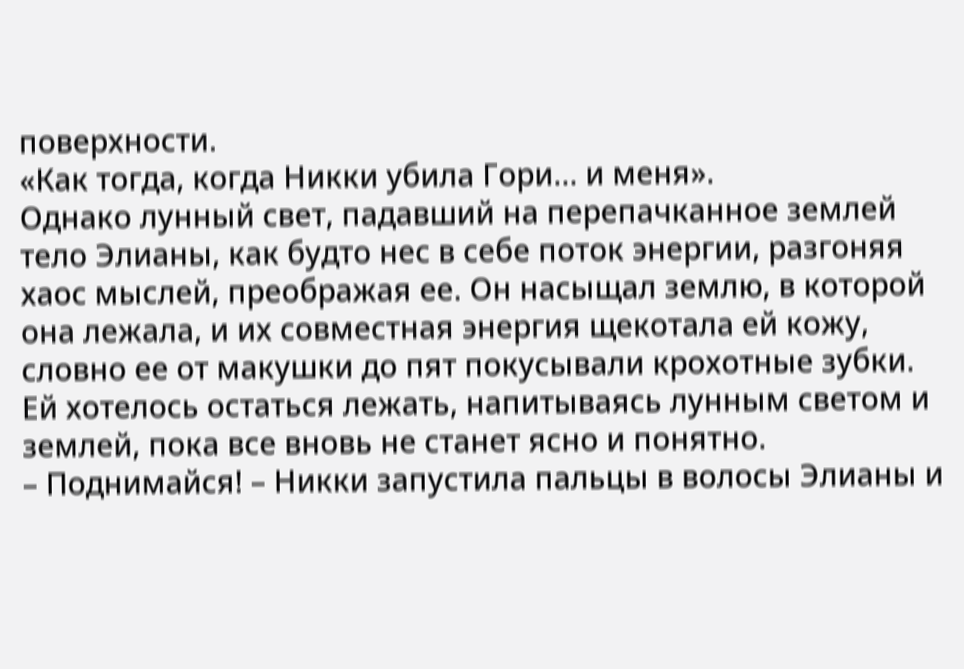поверхности.
«Как тогда, когда Никки убила Гори… и меня».
Однако лунный свет, падавший на перепачканное землей тело Элианы, как будто нес в себе поток энергии, разгоняя хаос мыслей, преображая ее. Он насыщал землю, в которой она лежала, и их совместная энергия щекотала ей кожу, словно ее от макушки до пят покусывали крохотные зубки. Ей хотелось остаться лежать, напитываясь лунным светом и землей, пока все вновь не станет ясно и понятно.
– Поднимайся! – Никки запустила пальцы в волосы Элианы и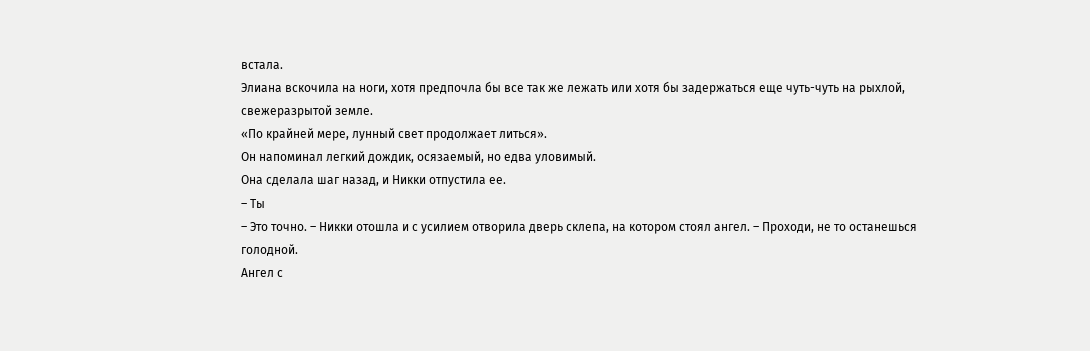встала.
Элиана вскочила на ноги, хотя предпочла бы все так же лежать или хотя бы задержаться еще чуть-чуть на рыхлой, свежеразрытой земле.
«По крайней мере, лунный свет продолжает литься».
Он напоминал легкий дождик, осязаемый, но едва уловимый.
Она сделала шаг назад, и Никки отпустила ее.
– Ты
– Это точно. – Никки отошла и с усилием отворила дверь склепа, на котором стоял ангел. – Проходи, не то останешься голодной.
Ангел с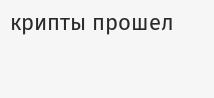крипты прошел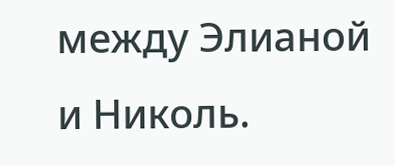между Элианой и Николь.